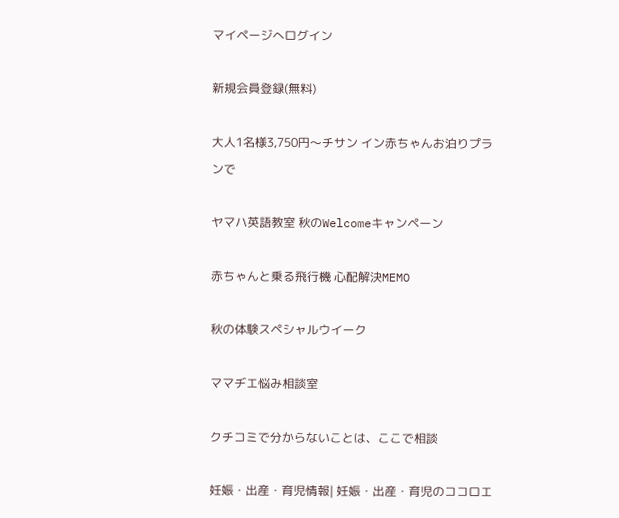マイページへログイン

新規会員登録(無料)

大人1名様3,750円〜チサン イン赤ちゃんお泊りプランで

ヤマハ英語教室 秋のWelcomeキャンペーン

赤ちゃんと乗る飛行機 心配解決MEMO

秋の体験スペシャルウイーク

ママヂエ悩み相談室

クチコミで分からないことは、ここで相談

妊娠・出産・育児情報| 妊娠・出産・育児のココロエ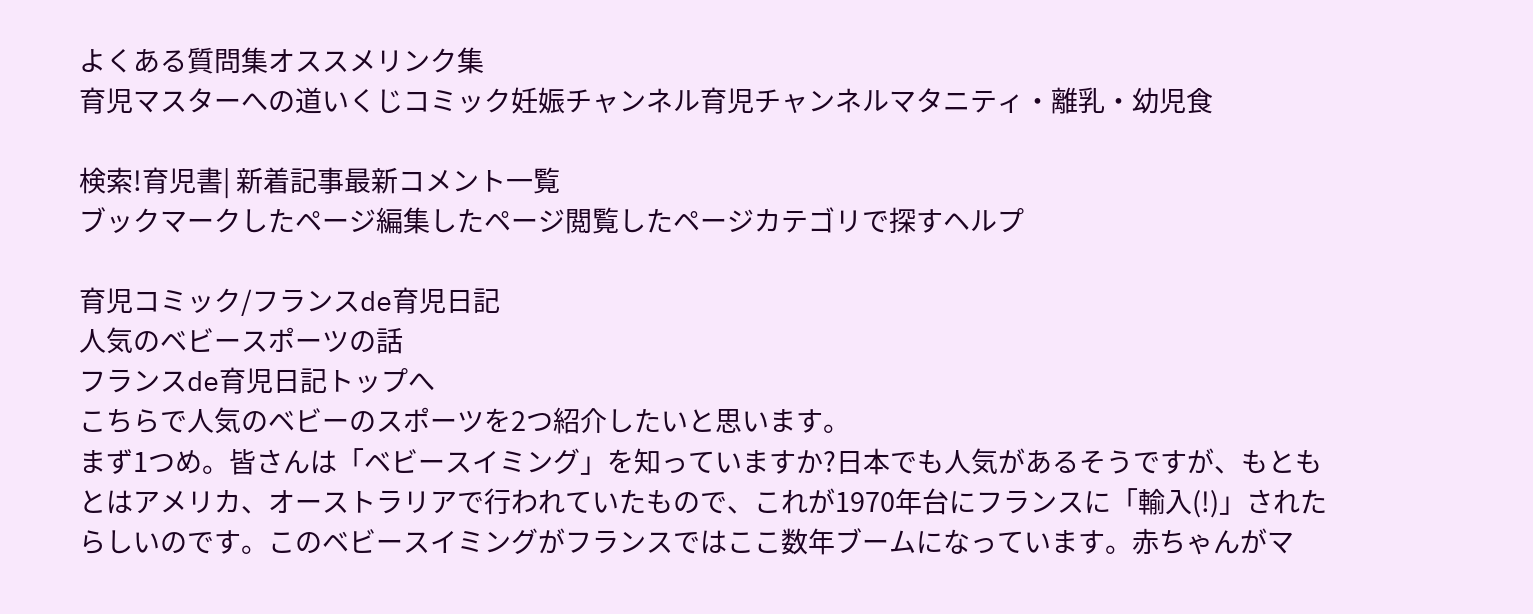よくある質問集オススメリンク集
育児マスターへの道いくじコミック妊娠チャンネル育児チャンネルマタニティ・離乳・幼児食

検索!育児書| 新着記事最新コメント一覧
ブックマークしたページ編集したページ閲覧したページカテゴリで探すヘルプ

育児コミック/フランスde育児日記
人気のベビースポーツの話
フランスde育児日記トップへ
こちらで人気のベビーのスポーツを2つ紹介したいと思います。
まず1つめ。皆さんは「ベビースイミング」を知っていますか?日本でも人気があるそうですが、もともとはアメリカ、オーストラリアで行われていたもので、これが1970年台にフランスに「輸入(!)」されたらしいのです。このベビースイミングがフランスではここ数年ブームになっています。赤ちゃんがマ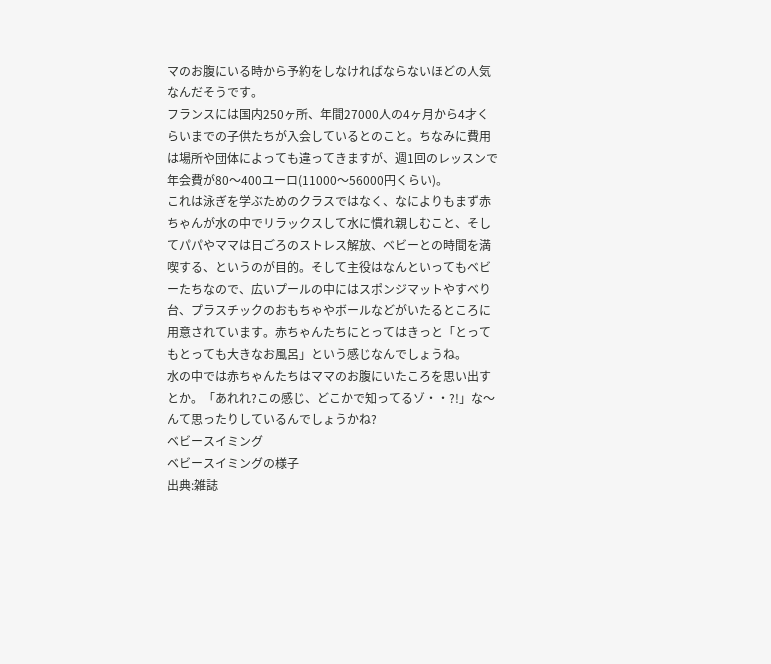マのお腹にいる時から予約をしなければならないほどの人気なんだそうです。
フランスには国内250ヶ所、年間27000人の4ヶ月から4才くらいまでの子供たちが入会しているとのこと。ちなみに費用は場所や団体によっても違ってきますが、週1回のレッスンで年会費が80〜400ユーロ(11000〜56000円くらい)。
これは泳ぎを学ぶためのクラスではなく、なによりもまず赤ちゃんが水の中でリラックスして水に慣れ親しむこと、そしてパパやママは日ごろのストレス解放、ベビーとの時間を満喫する、というのが目的。そして主役はなんといってもベビーたちなので、広いプールの中にはスポンジマットやすべり台、プラスチックのおもちゃやボールなどがいたるところに用意されています。赤ちゃんたちにとってはきっと「とってもとっても大きなお風呂」という感じなんでしょうね。
水の中では赤ちゃんたちはママのお腹にいたころを思い出すとか。「あれれ?この感じ、どこかで知ってるゾ・・?!」な〜んて思ったりしているんでしょうかね?
ベビースイミング
ベビースイミングの様子
出典:雑誌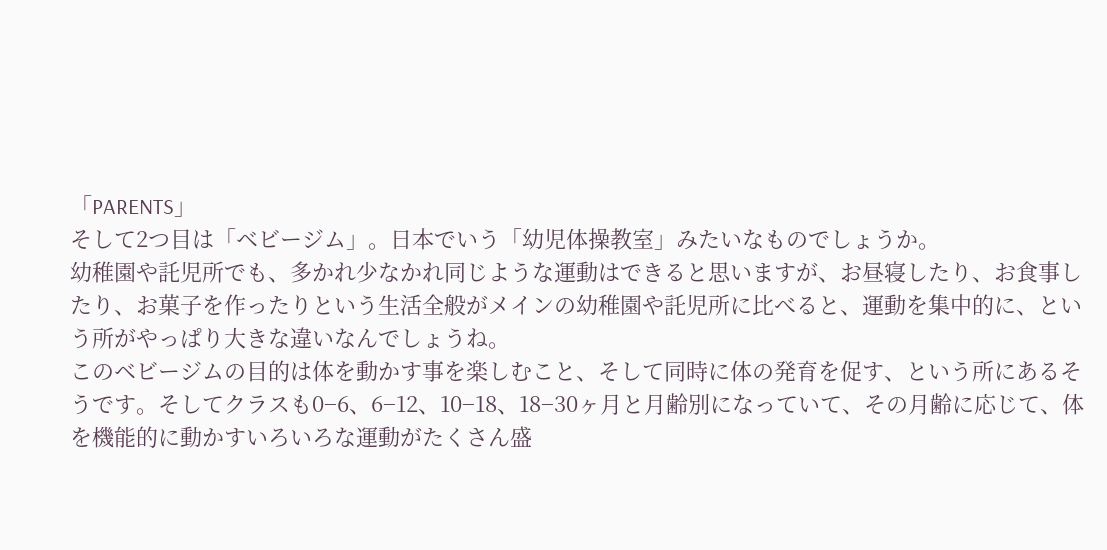「PARENTS」
そして2つ目は「ベビージム」。日本でいう「幼児体操教室」みたいなものでしょうか。
幼稚園や託児所でも、多かれ少なかれ同じような運動はできると思いますが、お昼寝したり、お食事したり、お菓子を作ったりという生活全般がメインの幼稚園や託児所に比べると、運動を集中的に、という所がやっぱり大きな違いなんでしょうね。
このベビージムの目的は体を動かす事を楽しむこと、そして同時に体の発育を促す、という所にあるそうです。そしてクラスも0−6、6−12、10−18、18−30ヶ月と月齢別になっていて、その月齢に応じて、体を機能的に動かすいろいろな運動がたくさん盛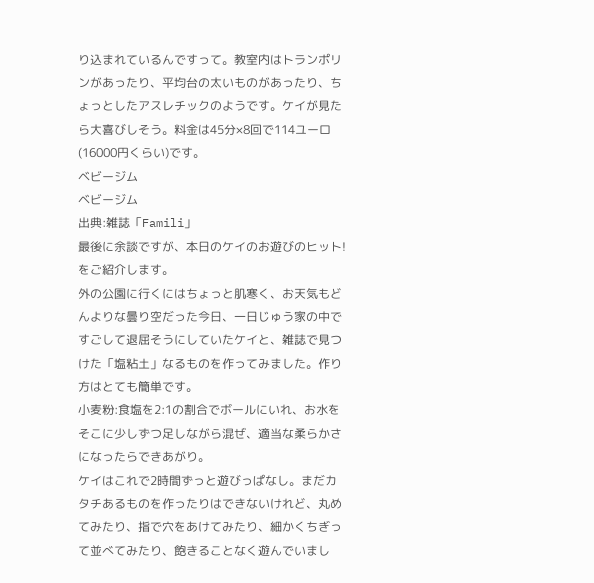り込まれているんですって。教室内はトランポリンがあったり、平均台の太いものがあったり、ちょっとしたアスレチックのようです。ケイが見たら大喜びしそう。料金は45分×8回で114ユーロ(16000円くらい)です。
ベビージム
ベビージム
出典:雑誌「Famili」
最後に余談ですが、本日のケイのお遊びのヒット!をご紹介します。
外の公園に行くにはちょっと肌寒く、お天気もどんよりな曇り空だった今日、一日じゅう家の中ですごして退屈そうにしていたケイと、雑誌で見つけた「塩粘土」なるものを作ってみました。作り方はとても簡単です。
小麦粉:食塩を2:1の割合でボールにいれ、お水をそこに少しずつ足しながら混ぜ、適当な柔らかさになったらできあがり。
ケイはこれで2時間ずっと遊びっぱなし。まだカタチあるものを作ったりはできないけれど、丸めてみたり、指で穴をあけてみたり、細かくちぎって並べてみたり、飽きることなく遊んでいまし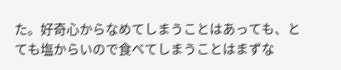た。好奇心からなめてしまうことはあっても、とても塩からいので食べてしまうことはまずな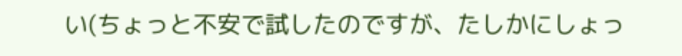い(ちょっと不安で試したのですが、たしかにしょっ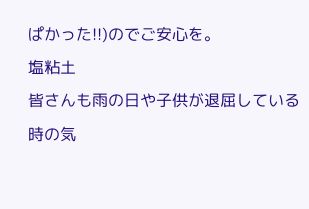ぱかった!!)のでご安心を。
塩粘土
皆さんも雨の日や子供が退屈している時の気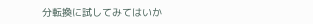分転換に試してみてはいか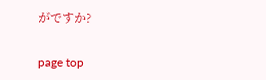がですか?

page top